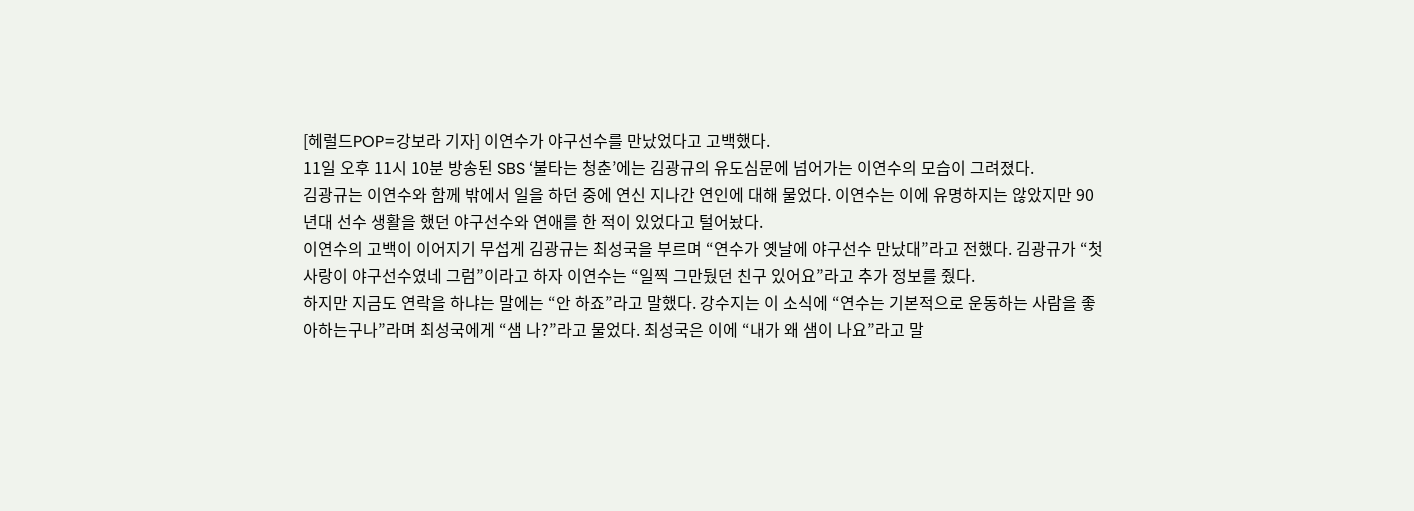[헤럴드POP=강보라 기자] 이연수가 야구선수를 만났었다고 고백했다.
11일 오후 11시 10분 방송된 SBS ‘불타는 청춘’에는 김광규의 유도심문에 넘어가는 이연수의 모습이 그려졌다.
김광규는 이연수와 함께 밖에서 일을 하던 중에 연신 지나간 연인에 대해 물었다. 이연수는 이에 유명하지는 않았지만 90년대 선수 생활을 했던 야구선수와 연애를 한 적이 있었다고 털어놨다.
이연수의 고백이 이어지기 무섭게 김광규는 최성국을 부르며 “연수가 옛날에 야구선수 만났대”라고 전했다. 김광규가 “첫사랑이 야구선수였네 그럼”이라고 하자 이연수는 “일찍 그만뒀던 친구 있어요”라고 추가 정보를 줬다.
하지만 지금도 연락을 하냐는 말에는 “안 하죠”라고 말했다. 강수지는 이 소식에 “연수는 기본적으로 운동하는 사람을 좋아하는구나”라며 최성국에게 “샘 나?”라고 물었다. 최성국은 이에 “내가 왜 샘이 나요”라고 말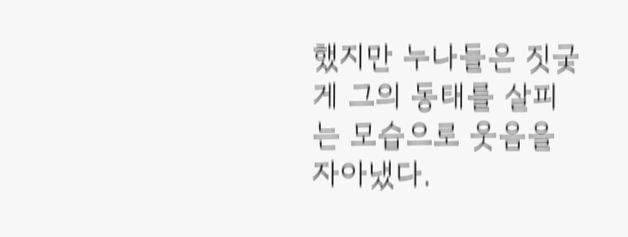했지만 누나들은 짓궂게 그의 동태를 살피는 모습으로 웃음을 자아냈다.